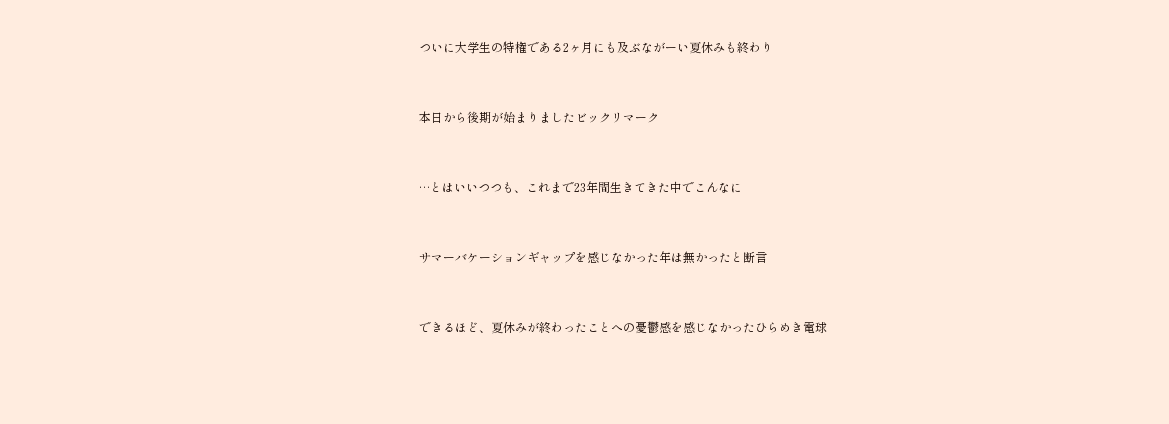ついに大学生の特権である2ヶ月にも及ぶながーい夏休みも終わり


本日から後期が始まりましたビックリマーク


…とはいいつつも、これまで23年間生きてきた中でこんなに


サマーバケーションギャップを感じなかった年は無かったと断言


できるほど、夏休みが終わったことへの憂鬱感を感じなかったひらめき電球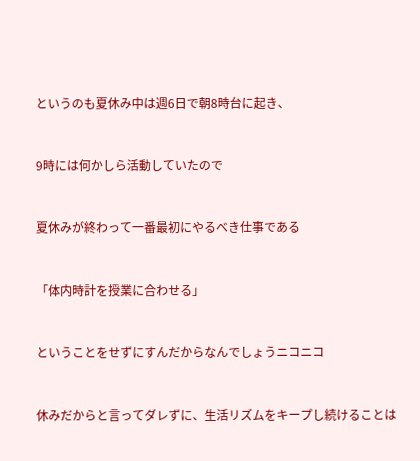というのも夏休み中は週6日で朝8時台に起き、


9時には何かしら活動していたので


夏休みが終わって一番最初にやるべき仕事である


「体内時計を授業に合わせる」


ということをせずにすんだからなんでしょうニコニコ


休みだからと言ってダレずに、生活リズムをキープし続けることは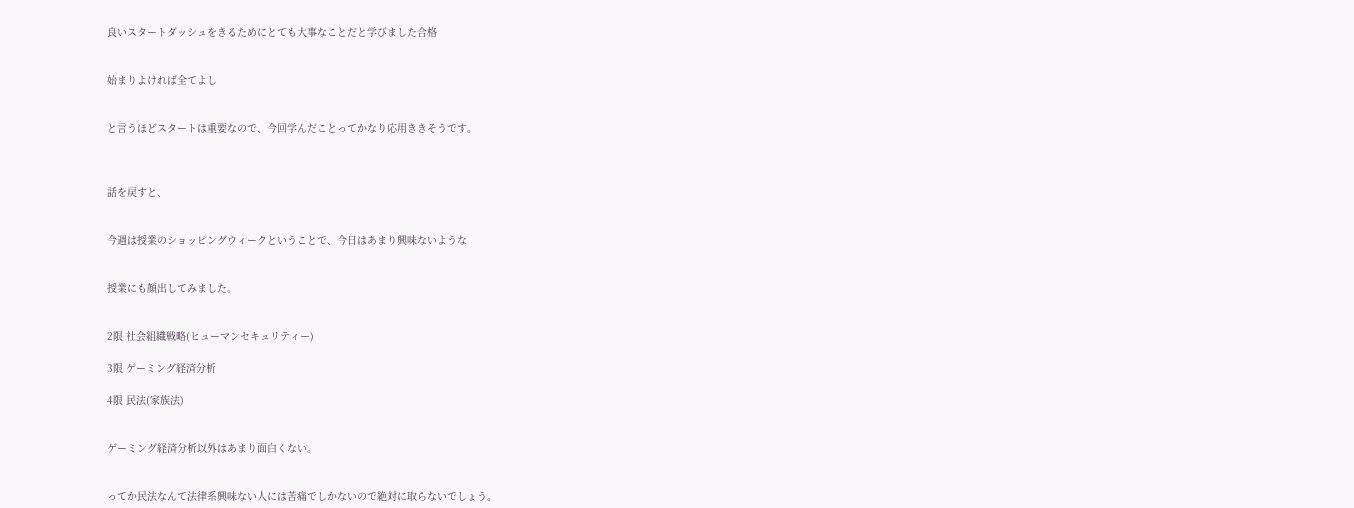良いスタートダッシュをきるためにとても大事なことだと学びました合格


始まりよければ全てよし


と言うほどスタートは重要なので、今回学んだことってかなり応用ききそうです。



話を戻すと、


今週は授業のショッピングウィークということで、今日はあまり興味ないような


授業にも顔出してみました。


2限 社会組織戦略(ヒューマンセキュリティー)

3限 ゲーミング経済分析

4限 民法(家族法)


ゲーミング経済分析以外はあまり面白くない。


ってか民法なんて法律系興味ない人には苦痛でしかないので絶対に取らないでしょう。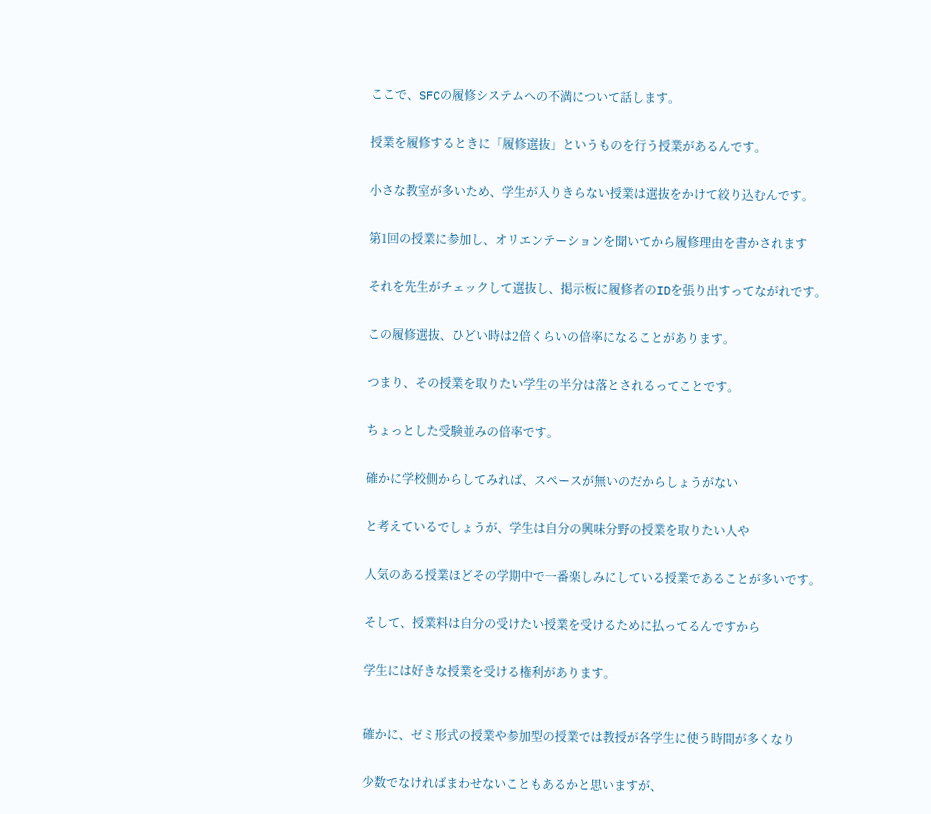ここで、SFCの履修システムへの不満について話します。


授業を履修するときに「履修選抜」というものを行う授業があるんです。


小さな教室が多いため、学生が入りきらない授業は選抜をかけて絞り込むんです。


第1回の授業に参加し、オリエンテーションを聞いてから履修理由を書かされます


それを先生がチェックして選抜し、掲示板に履修者のIDを張り出すってながれです。


この履修選抜、ひどい時は2倍くらいの倍率になることがあります。


つまり、その授業を取りたい学生の半分は落とされるってことです。


ちょっとした受験並みの倍率です。


確かに学校側からしてみれば、スペースが無いのだからしょうがない


と考えているでしょうが、学生は自分の興味分野の授業を取りたい人や


人気のある授業ほどその学期中で一番楽しみにしている授業であることが多いです。


そして、授業料は自分の受けたい授業を受けるために払ってるんですから


学生には好きな授業を受ける権利があります。



確かに、ゼミ形式の授業や参加型の授業では教授が各学生に使う時間が多くなり


少数でなければまわせないこともあるかと思いますが、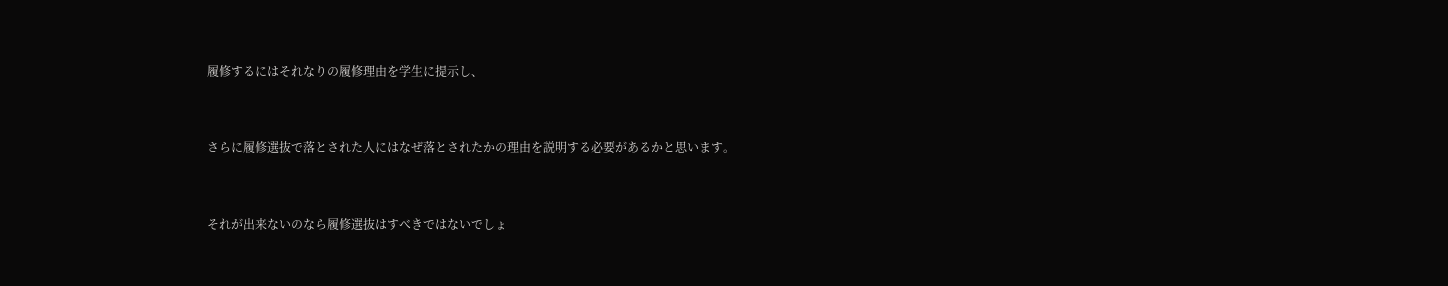履修するにはそれなりの履修理由を学生に提示し、


さらに履修選抜で落とされた人にはなぜ落とされたかの理由を説明する必要があるかと思います。


それが出来ないのなら履修選抜はすべきではないでしょ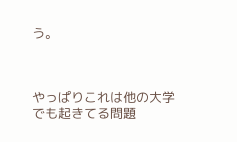う。



やっぱりこれは他の大学でも起きてる問題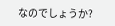なのでしょうか?